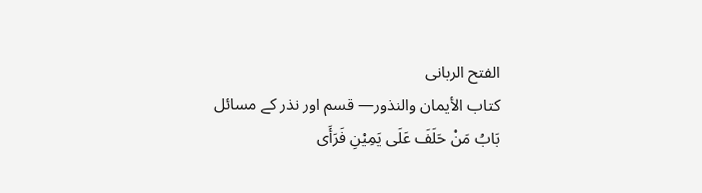الفتح الربانی
كتاب الأيمان والنذور— قسم اور نذر کے مسائل
بَابُ مَنْ حَلَفَ عَلَى يَمِيْنِ فَرَأَى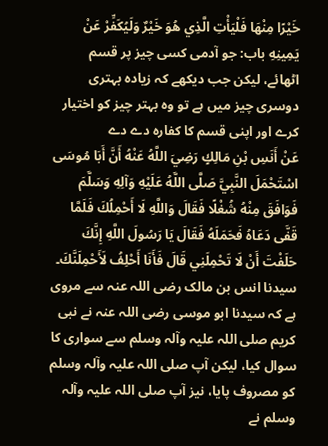خَيْرًا مِنْهَا فَلْيَأْتِ الَّذِي هُوَ خَيْرٌ وَلَيُكَفِّرْ عَنْ يَمِينِهِ باب: جو آدمی کسی چیز پر قسم اٹھائے، لیکن جب دیکھے کہ زیادہ بہتری دوسری چیز میں ہے تو وہ بہتر چیز کو اختیار کرے اور اپنی قسم کا کفارہ دے دے
عَنْ أَنَسِ بْنِ مَالِكٍ رَضِيَ اللَّهُ عَنْهُ أَنَّ أَبَا مُوسَى اسْتَحْمَلَ النَّبِيَّ صَلَّى اللَّهُ عَلَيْهِ وَآلِهِ وَسَلَّمَ فَوَافَقَ مِنْهُ شُغْلًا فَقَالَ وَاللَّهِ لَا أَحْمِلُكَ فَلَمَّا قَفَّى دَعَاهُ فَحَمَلَهُ فَقَالَ يَا رَسُولَ اللَّهِ إِنَّكَ حَلَفْتَ أَنْ لَا تَحْمِلَنِي قَالَ فَأَنَا أَحْلِفُ لَأَحْمِلَنَّكَ۔ سیدنا انس بن مالک رضی اللہ عنہ سے مروی ہے کہ سیدنا ابو موسی رضی اللہ عنہ نے نبی کریم صلی اللہ علیہ وآلہ وسلم سے سواری کا سوال کیا، لیکن آپ صلی اللہ علیہ وآلہ وسلم کو مصروف پایا، نیز آپ صلی اللہ علیہ وآلہ وسلم نے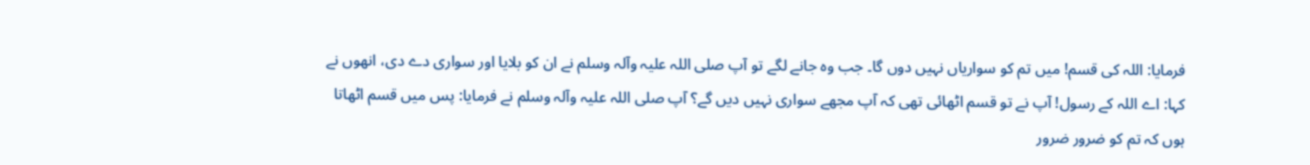فرمایا: اللہ کی قسم! میں تم کو سواریاں نہیں دوں گا۔ جب وہ جانے لگے تو آپ صلی اللہ علیہ وآلہ وسلم نے ان کو بلایا اور سواری دے دی، انھوں نے کہا: اے اللہ کے رسول! آپ نے تو قسم اٹھائی تھی کہ آپ مجھے سواری نہیں دیں گے؟ آپ صلی اللہ علیہ وآلہ وسلم نے فرمایا: پس میں قسم اٹھاتا ہوں کہ تم کو ضرور ضرور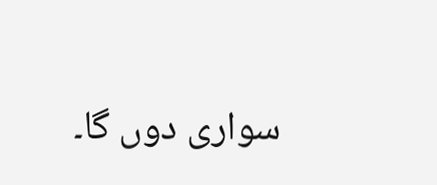سواری دوں گا۔